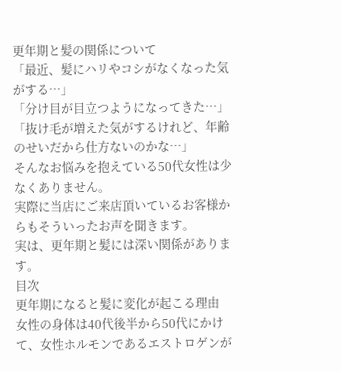更年期と髪の関係について
「最近、髪にハリやコシがなくなった気がする…」
「分け目が目立つようになってきた…」
「抜け毛が増えた気がするけれど、年齢のせいだから仕方ないのかな…」
そんなお悩みを抱えている50代女性は少なくありません。
実際に当店にご来店頂いているお客様からもそういったお声を聞きます。
実は、更年期と髪には深い関係があります。
目次
更年期になると髪に変化が起こる理由
女性の身体は40代後半から50代にかけて、女性ホルモンであるエストロゲンが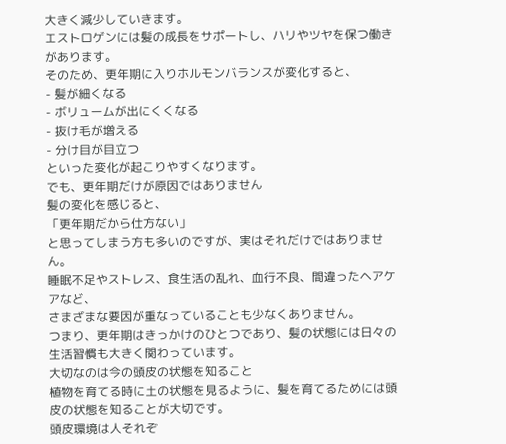大きく減少していきます。
エストロゲンには髪の成長をサポートし、ハリやツヤを保つ働きがあります。
そのため、更年期に入りホルモンバランスが変化すると、
- 髪が細くなる
- ボリュームが出にくくなる
- 抜け毛が増える
- 分け目が目立つ
といった変化が起こりやすくなります。
でも、更年期だけが原因ではありません
髪の変化を感じると、
「更年期だから仕方ない」
と思ってしまう方も多いのですが、実はそれだけではありません。
睡眠不足やストレス、食生活の乱れ、血行不良、間違ったヘアケアなど、
さまざまな要因が重なっていることも少なくありません。
つまり、更年期はきっかけのひとつであり、髪の状態には日々の生活習慣も大きく関わっています。
大切なのは今の頭皮の状態を知ること
植物を育てる時に土の状態を見るように、髪を育てるためには頭皮の状態を知ることが大切です。
頭皮環境は人それぞ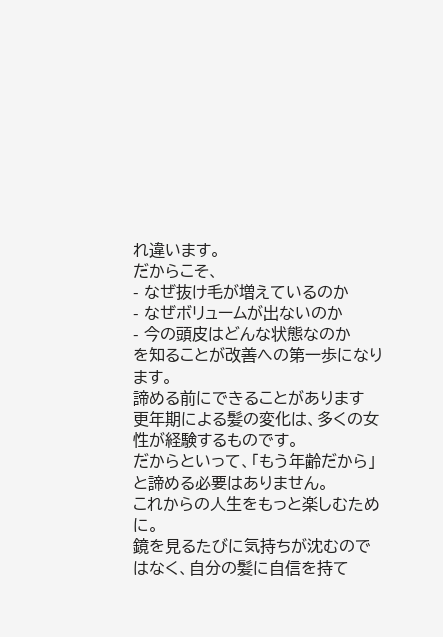れ違います。
だからこそ、
- なぜ抜け毛が増えているのか
- なぜボリュームが出ないのか
- 今の頭皮はどんな状態なのか
を知ることが改善への第一歩になります。
諦める前にできることがあります
更年期による髪の変化は、多くの女性が経験するものです。
だからといって、「もう年齢だから」と諦める必要はありません。
これからの人生をもっと楽しむために。
鏡を見るたびに気持ちが沈むのではなく、自分の髪に自信を持て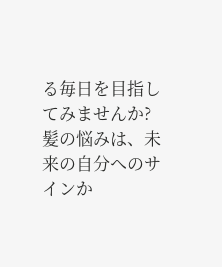る毎日を目指してみませんか?
髪の悩みは、未来の自分へのサインか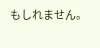もしれません。